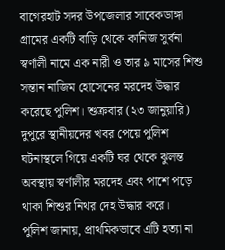বাগেরহাট সদর উপজেলার সাবেকডাঙ্গা গ্রামের একটি বাড়ি থেকে কানিজ সুর্বনা স্বর্ণালী নামে এক নারী ও তার ৯ মাসের শিশু সন্তান নাজিম হোসেনের মরদেহ উদ্ধার করেছে পুলিশ। শুক্রবার (২৩ জানুয়ারি) দুপুরে স্থানীয়দের খবর পেয়ে পুলিশ ঘটনাস্থলে গিয়ে একটি ঘর থেকে ঝুলন্ত অবস্থায় স্বর্ণালীর মরদেহ এবং পাশে পড়ে থাকা শিশুর নিথর দেহ উদ্ধার করে।
পুলিশ জানায়, প্রাথমিকভাবে এটি হত্যা না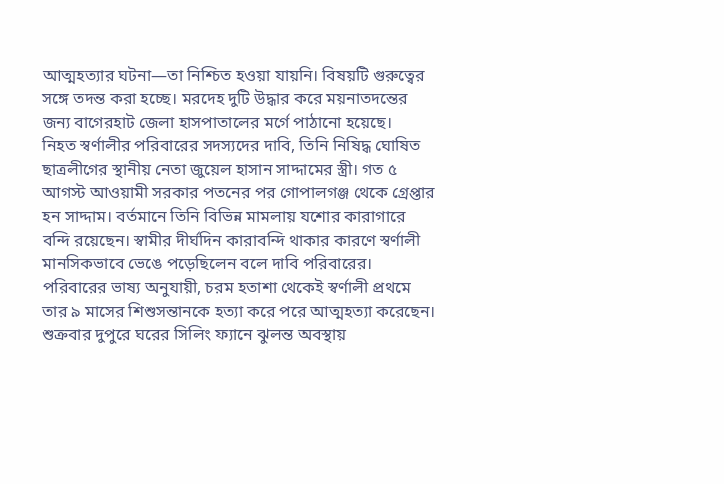আত্মহত্যার ঘটনা—তা নিশ্চিত হওয়া যায়নি। বিষয়টি গুরুত্বের সঙ্গে তদন্ত করা হচ্ছে। মরদেহ দুটি উদ্ধার করে ময়নাতদন্তের জন্য বাগেরহাট জেলা হাসপাতালের মর্গে পাঠানো হয়েছে।
নিহত স্বর্ণালীর পরিবারের সদস্যদের দাবি, তিনি নিষিদ্ধ ঘোষিত ছাত্রলীগের স্থানীয় নেতা জুয়েল হাসান সাদ্দামের স্ত্রী। গত ৫ আগস্ট আওয়ামী সরকার পতনের পর গোপালগঞ্জ থেকে গ্রেপ্তার হন সাদ্দাম। বর্তমানে তিনি বিভিন্ন মামলায় যশোর কারাগারে বন্দি রয়েছেন। স্বামীর দীর্ঘদিন কারাবন্দি থাকার কারণে স্বর্ণালী মানসিকভাবে ভেঙে পড়েছিলেন বলে দাবি পরিবারের।
পরিবারের ভাষ্য অনুযায়ী, চরম হতাশা থেকেই স্বর্ণালী প্রথমে তার ৯ মাসের শিশুসন্তানকে হত্যা করে পরে আত্মহত্যা করেছেন। শুক্রবার দুপুরে ঘরের সিলিং ফ্যানে ঝুলন্ত অবস্থায়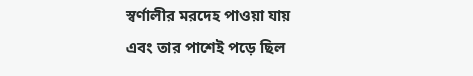স্বর্ণালীর মরদেহ পাওয়া যায় এবং তার পাশেই পড়ে ছিল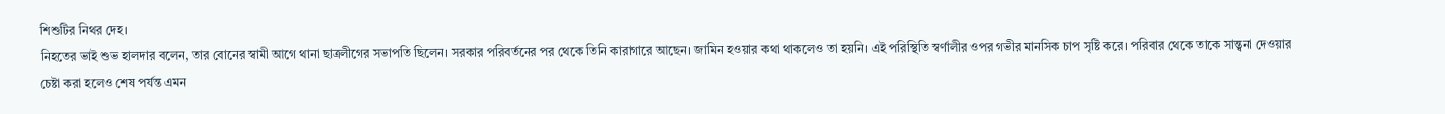শিশুটির নিথর দেহ।
নিহতের ভাই শুভ হালদার বলেন, তার বোনের স্বামী আগে থানা ছাত্রলীগের সভাপতি ছিলেন। সরকার পরিবর্তনের পর থেকে তিনি কারাগারে আছেন। জামিন হওয়ার কথা থাকলেও তা হয়নি। এই পরিস্থিতি স্বর্ণালীর ওপর গভীর মানসিক চাপ সৃষ্টি করে। পরিবার থেকে তাকে সান্ত্বনা দেওয়ার চেষ্টা করা হলেও শেষ পর্যন্ত এমন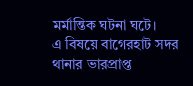মর্মান্তিক ঘটনা ঘটে।
এ বিষয়ে বাগেরহাট সদর থানার ভারপ্রাপ্ত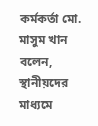কর্মকর্তা মো. মাসুম খান বলেন, স্থানীয়দের মাধ্যমে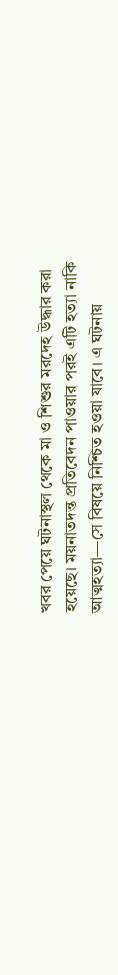খবর পেয়ে ঘটনাস্থল থেকে মা ও শিশুর মরদেহ উদ্ধার করা হয়েছে। ময়নাতদন্ত প্রতিবেদন পাওয়ার পরই এটি হত্যা নাকি আত্মহত্যা—সে বিষয়ে নিশ্চিত হওয়া যাবে। এ ঘটনায়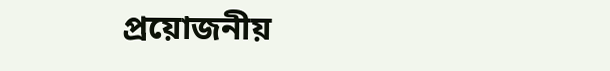প্রয়োজনীয়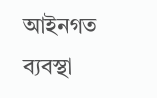আইনগত ব্যবস্থা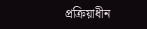প্রক্রিয়াধীন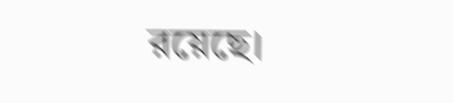রয়েছে।